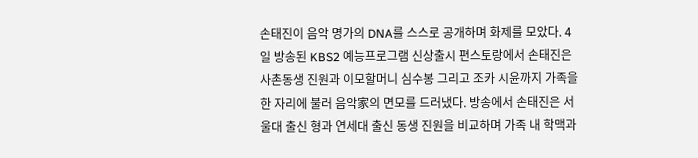손태진이 음악 명가의 DNA를 스스로 공개하며 화제를 모았다. 4일 방송된 KBS2 예능프로그램 신상출시 편스토랑에서 손태진은 사촌동생 진원과 이모할머니 심수봉 그리고 조카 시윤까지 가족을 한 자리에 불러 음악家의 면모를 드러냈다. 방송에서 손태진은 서울대 출신 형과 연세대 출신 동생 진원을 비교하며 가족 내 학맥과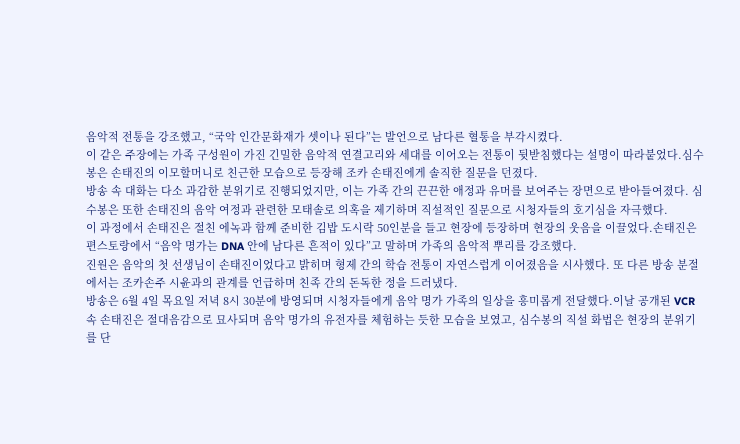음악적 전통을 강조했고, “국악 인간문화재가 셋이나 된다”는 발언으로 남다른 혈통을 부각시켰다.
이 같은 주장에는 가족 구성원이 가진 긴밀한 음악적 연결고리와 세대를 이어오는 전통이 뒷받침했다는 설명이 따라붙었다.심수봉은 손태진의 이모할머니로 친근한 모습으로 등장해 조카 손태진에게 솔직한 질문을 던졌다.
방송 속 대화는 다소 과감한 분위기로 진행되었지만, 이는 가족 간의 끈끈한 애정과 유머를 보여주는 장면으로 받아들여졌다. 심수봉은 또한 손태진의 음악 여정과 관련한 모태솔로 의혹을 제기하며 직설적인 질문으로 시청자들의 호기심을 자극했다.
이 과정에서 손태진은 절친 에녹과 함께 준비한 김밥 도시락 50인분을 들고 현장에 등장하며 현장의 웃음을 이끌었다.손태진은 편스토랑에서 “음악 명가는 DNA 안에 남다른 흔적이 있다”고 말하며 가족의 음악적 뿌리를 강조했다.
진원은 음악의 첫 선생님이 손태진이었다고 밝히며 형제 간의 학습 전통이 자연스럽게 이어졌음을 시사했다. 또 다른 방송 분절에서는 조카손주 시윤과의 관계를 언급하며 친족 간의 돈독한 정을 드러냈다.
방송은 6월 4일 목요일 저녁 8시 30분에 방영되며 시청자들에게 음악 명가 가족의 일상을 흥미롭게 전달했다.이날 공개된 VCR 속 손태진은 절대음감으로 묘사되며 음악 명가의 유전자를 체험하는 듯한 모습을 보였고, 심수봉의 직설 화법은 현장의 분위기를 단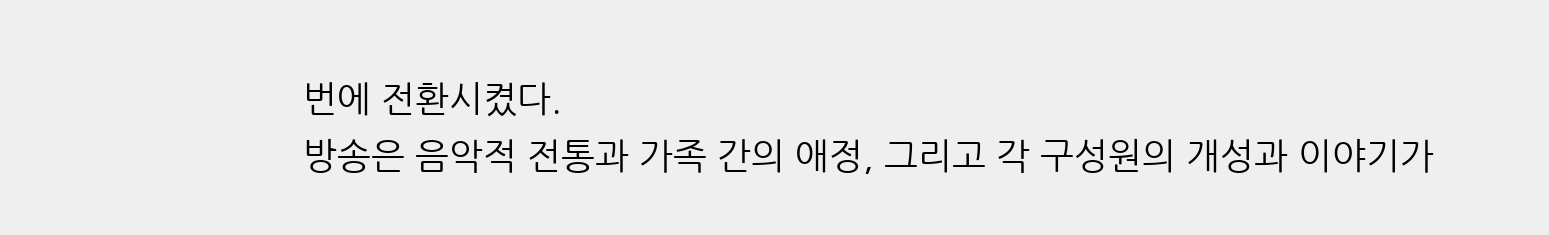번에 전환시켰다.
방송은 음악적 전통과 가족 간의 애정, 그리고 각 구성원의 개성과 이야기가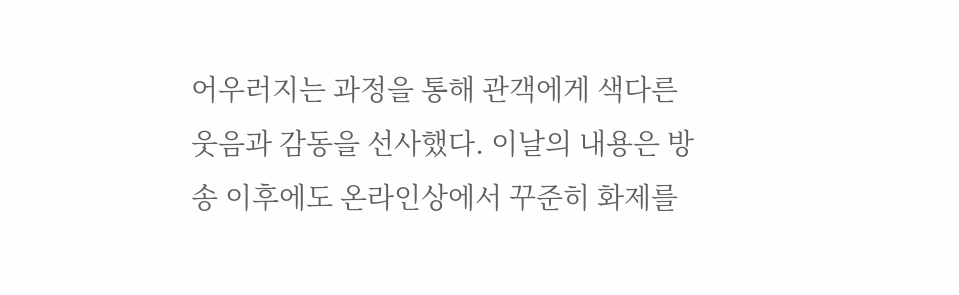어우러지는 과정을 통해 관객에게 색다른 웃음과 감동을 선사했다. 이날의 내용은 방송 이후에도 온라인상에서 꾸준히 화제를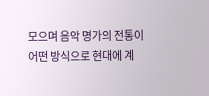모으며 음악 명가의 전통이 어떤 방식으로 현대에 계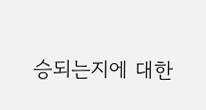승되는지에 대한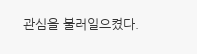관심을 불러일으켰다.